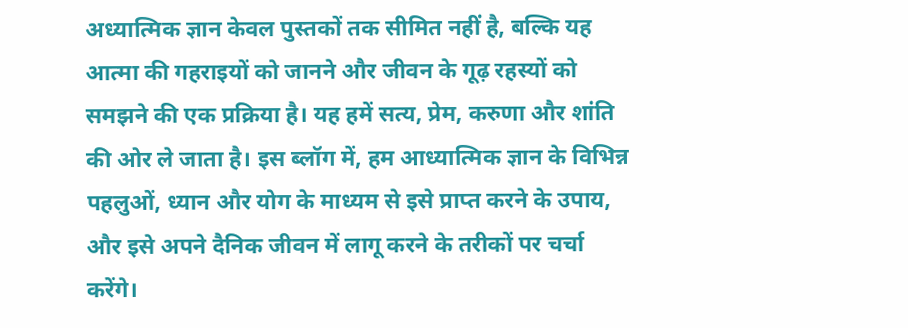अध्यात्मिक ज्ञान केवल पुस्तकों तक सीमित नहीं है, बल्कि यह आत्मा की गहराइयों को जानने और जीवन के गूढ़ रहस्यों को समझने की एक प्रक्रिया है। यह हमें सत्य, प्रेम, करुणा और शांति की ओर ले जाता है। इस ब्लॉग में, हम आध्यात्मिक ज्ञान के विभिन्न पहलुओं, ध्यान और योग के माध्यम से इसे प्राप्त करने के उपाय, और इसे अपने दैनिक जीवन में लागू करने के तरीकों पर चर्चा करेंगे।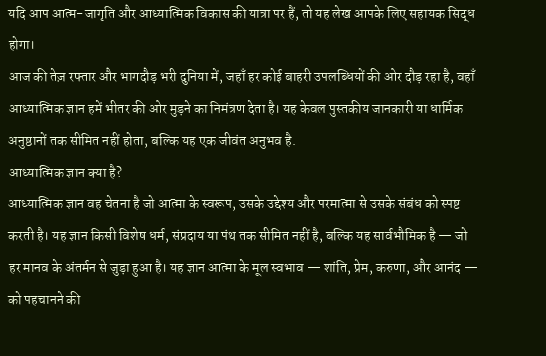यदि आप आत्म-जागृति और आध्यात्मिक विकास की यात्रा पर हैं, तो यह लेख आपके लिए सहायक सिद्ध होगा।
आज की तेज़ रफ्तार और भागदौड़ भरी दुनिया में, जहाँ हर कोई बाहरी उपलब्धियों की ओर दौड़ रहा है, वहाँ आध्यात्मिक ज्ञान हमें भीतर की ओर मुड़ने का निमंत्रण देता है। यह केवल पुस्तकीय जानकारी या धार्मिक अनुष्ठानों तक सीमित नहीं होता, बल्कि यह एक जीवंत अनुभव है.
आध्यात्मिक ज्ञान क्या है?
आध्यात्मिक ज्ञान वह चेतना है जो आत्मा के स्वरूप, उसके उद्देश्य और परमात्मा से उसके संबंध को स्पष्ट करती है। यह ज्ञान किसी विशेष धर्म, संप्रदाय या पंथ तक सीमित नहीं है, बल्कि यह सार्वभौमिक है — जो हर मानव के अंतर्मन से जुड़ा हुआ है। यह ज्ञान आत्मा के मूल स्वभाव — शांति, प्रेम, करुणा, और आनंद — को पहचानने की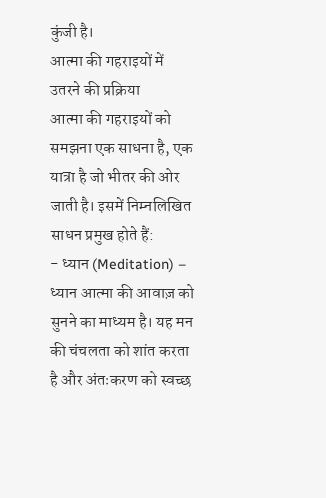कुंजी है।
आत्मा की गहराइयों में उतरने की प्रक्रिया
आत्मा की गहराइयों को समझना एक साधना है, एक यात्रा है जो भीतर की ओर जाती है। इसमें निम्नलिखित साधन प्रमुख होते हैं:
- ध्यान (Meditation) – ध्यान आत्मा की आवाज़ को सुनने का माध्यम है। यह मन की चंचलता को शांत करता है और अंतःकरण को स्वच्छ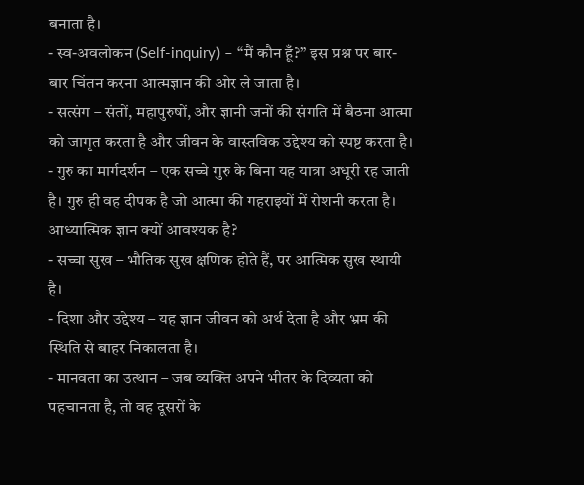बनाता है।
- स्व-अवलोकन (Self-inquiry) – “मैं कौन हूँ?” इस प्रश्न पर बार-बार चिंतन करना आत्मज्ञान की ओर ले जाता है।
- सत्संग – संतों, महापुरुषों, और ज्ञानी जनों की संगति में बैठना आत्मा को जागृत करता है और जीवन के वास्तविक उद्देश्य को स्पष्ट करता है।
- गुरु का मार्गदर्शन – एक सच्चे गुरु के बिना यह यात्रा अधूरी रह जाती है। गुरु ही वह दीपक है जो आत्मा की गहराइयों में रोशनी करता है।
आध्यात्मिक ज्ञान क्यों आवश्यक है?
- सच्चा सुख – भौतिक सुख क्षणिक होते हैं, पर आत्मिक सुख स्थायी है।
- दिशा और उद्देश्य – यह ज्ञान जीवन को अर्थ देता है और भ्रम की स्थिति से बाहर निकालता है।
- मानवता का उत्थान – जब व्यक्ति अपने भीतर के दिव्यता को पहचानता है, तो वह दूसरों के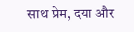साथ प्रेम, दया और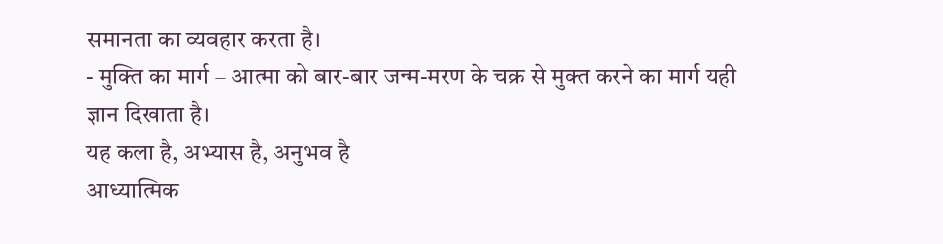समानता का व्यवहार करता है।
- मुक्ति का मार्ग – आत्मा को बार-बार जन्म-मरण के चक्र से मुक्त करने का मार्ग यही ज्ञान दिखाता है।
यह कला है, अभ्यास है, अनुभव है
आध्यात्मिक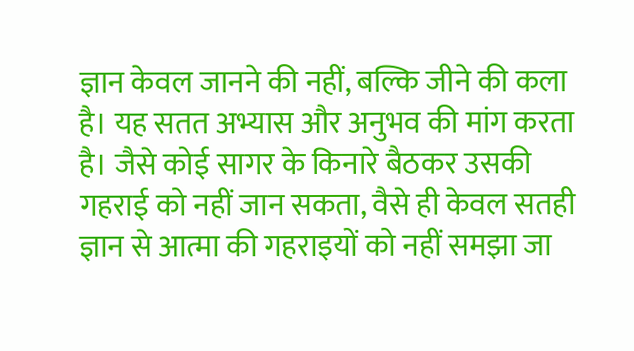ज्ञान केवल जानने की नहीं, बल्कि जीने की कला है। यह सतत अभ्यास और अनुभव की मांग करता है। जैसे कोई सागर के किनारे बैठकर उसकी गहराई को नहीं जान सकता, वैसे ही केवल सतही ज्ञान से आत्मा की गहराइयों को नहीं समझा जा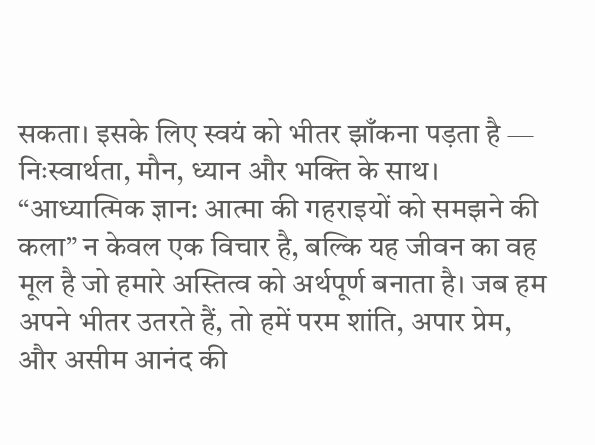सकता। इसके लिए स्वयं को भीतर झाँकना पड़ता है — निःस्वार्थता, मौन, ध्यान और भक्ति के साथ।
“आध्यात्मिक ज्ञान: आत्मा की गहराइयों को समझने की कला” न केवल एक विचार है, बल्कि यह जीवन का वह मूल है जो हमारे अस्तित्व को अर्थपूर्ण बनाता है। जब हम अपने भीतर उतरते हैं, तो हमें परम शांति, अपार प्रेम, और असीम आनंद की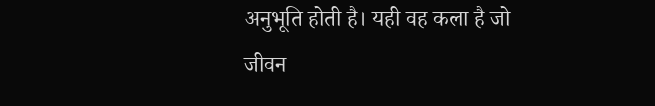अनुभूति होती है। यही वह कला है जो जीवन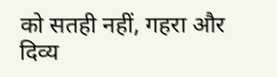को सतही नहीं, गहरा और दिव्य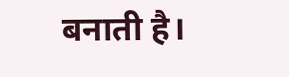बनाती है।